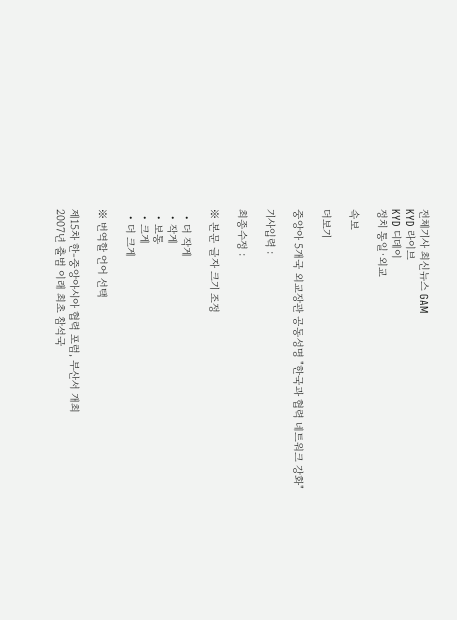전체기사 최신뉴스 GAM
KYD 라이브
KYD 디데이
정치 통일·외교

속보

더보기

중앙아 5개국 외교장관 공동성명 "한국과 협력 네트워크 강화"

기사입력 :

최종수정 :

※ 본문 글자 크기 조정

  • 더 작게
  • 작게
  • 보통
  • 크게
  • 더 크게

※ 번역할 언어 선택

제15차 한-중앙아시아 협력 포럼, 부산서 개최
2007년 출범 이래 최초 참석국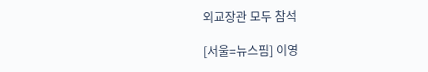외교장관 모두 참석

[서울=뉴스핌] 이영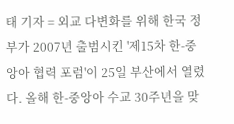태 기자 = 외교 다변화를 위해 한국 정부가 2007년 출범시킨 '제15차 한-중앙아 협력 포럼'이 25일 부산에서 열렸다. 올해 한-중앙아 수교 30주년을 맞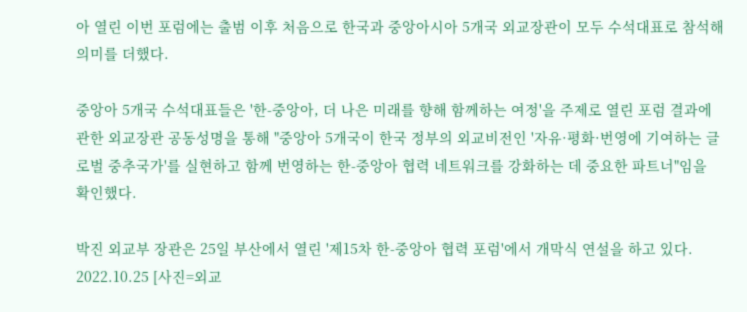아 열린 이번 포럼에는 출범 이후 처음으로 한국과 중앙아시아 5개국 외교장관이 모두 수석대표로 참석해 의미를 더했다.

중앙아 5개국 수석대표들은 '한-중앙아, 더 나은 미래를 향해 함께하는 여정'을 주제로 열린 포럼 결과에 관한 외교장관 공동성명을 통해 "중앙아 5개국이 한국 정부의 외교비전인 '자유·평화·번영에 기여하는 글로벌 중추국가'를 실현하고 함께 번영하는 한-중앙아 협력 네트워크를 강화하는 데 중요한 파트너"임을 확인했다.

박진 외교부 장관은 25일 부산에서 열린 '제15차 한-중앙아 협력 포럼'에서 개막식 연설을 하고 있다. 2022.10.25 [사진=외교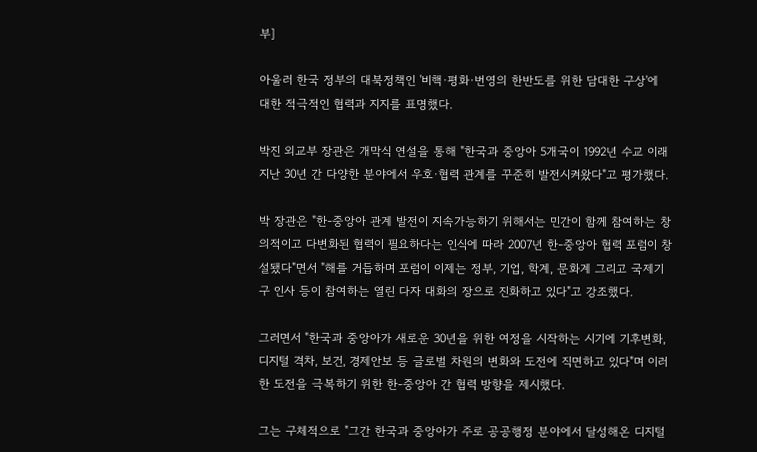부]

아울러 한국 정부의 대북정책인 '비핵·평화·번영의 한반도를 위한 담대한 구상'에 대한 적극적인 협력과 지지를 표명했다.

박진 외교부 장관은 개막식 연설을 통해 "한국과 중앙아 5개국이 1992년 수교 이래 지난 30년 간 다양한 분야에서 우호·협력 관계를 꾸준히 발전시켜왔다"고 평가했다.

박 장관은 "한-중앙아 관계 발전이 지속가능하기 위해서는 민간이 함께 참여하는 창의적이고 다변화된 협력이 필요하다는 인식에 따라 2007년 한-중앙아 협력 포럼이 창설됐다"면서 "해를 거듭하며 포럼이 이제는 정부, 기업, 학계, 문화계 그리고 국제기구 인사 등이 참여하는 열린 다자 대화의 장으로 진화하고 있다"고 강조했다.

그러면서 "한국과 중앙아가 새로운 30년을 위한 여정을 시작하는 시기에 기후변화, 디지털 격차, 보건, 경제안보 등 글로벌 차원의 변화와 도전에 직면하고 있다"며 이러한 도전을 극복하기 위한 한-중앙아 간 협력 방향을 제시했다.

그는 구체적으로 "그간 한국과 중앙아가 주로 공공행정 분야에서 달성해온 디지털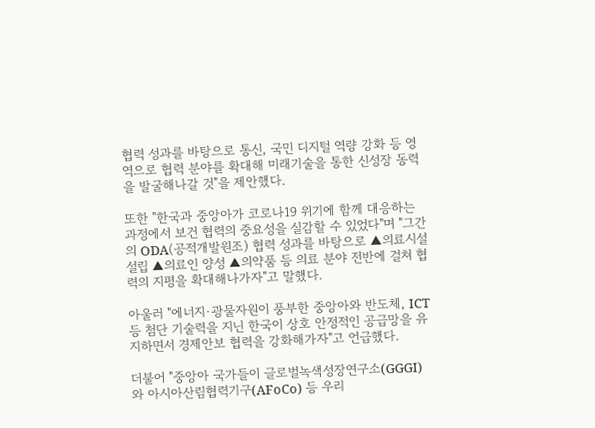협력 성과를 바탕으로 통신, 국민 디지털 역량 강화 등 영역으로 협력 분야를 확대해 미래기술을 통한 신성장 동력을 발굴해나갈 것"을 제안했다.

또한 "한국과 중앙아가 코로나19 위기에 함께 대응하는 과정에서 보건 협력의 중요성을 실감할 수 있었다"며 "그간의 ODA(공적개발원조) 협력 성과를 바탕으로 ▲의료시설 설립 ▲의료인 양성 ▲의약품 등 의료 분야 전반에 걸쳐 협력의 지평을 확대해나가자"고 말했다.

아울러 "에너지·광물자원이 풍부한 중앙아와 반도체, ICT 등 첨단 기술력을 지닌 한국이 상호 안정적인 공급망을 유지하면서 경제안보 협력을 강화해가자"고 언급했다.

더불어 "중앙아 국가들이 글로벌녹색성장연구소(GGGI)와 아시아산림협력기구(AFoCo) 등 우리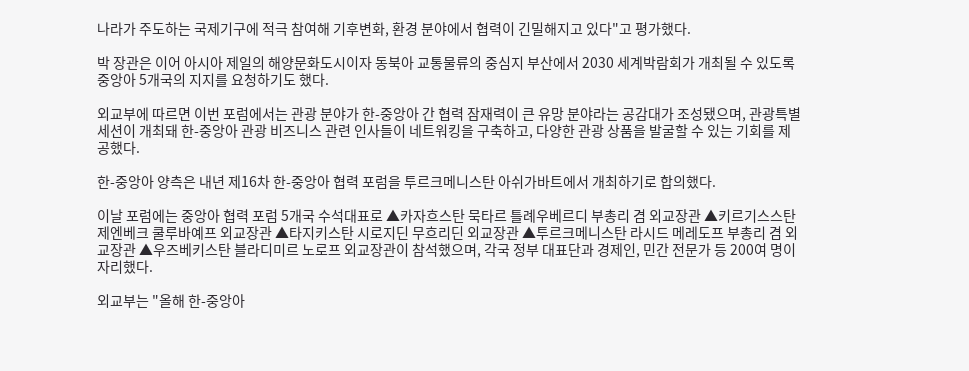나라가 주도하는 국제기구에 적극 참여해 기후변화, 환경 분야에서 협력이 긴밀해지고 있다"고 평가했다.

박 장관은 이어 아시아 제일의 해양문화도시이자 동북아 교통물류의 중심지 부산에서 2030 세계박람회가 개최될 수 있도록 중앙아 5개국의 지지를 요청하기도 했다.

외교부에 따르면 이번 포럼에서는 관광 분야가 한-중앙아 간 협력 잠재력이 큰 유망 분야라는 공감대가 조성됐으며, 관광특별세션이 개최돼 한-중앙아 관광 비즈니스 관련 인사들이 네트워킹을 구축하고, 다양한 관광 상품을 발굴할 수 있는 기회를 제공했다.

한-중앙아 양측은 내년 제16차 한-중앙아 협력 포럼을 투르크메니스탄 아쉬가바트에서 개최하기로 합의했다.

이날 포럼에는 중앙아 협력 포럼 5개국 수석대표로 ▲카자흐스탄 묵타르 틀례우베르디 부총리 겸 외교장관 ▲키르기스스탄 제엔베크 쿨루바예프 외교장관 ▲타지키스탄 시로지딘 무흐리딘 외교장관 ▲투르크메니스탄 라시드 메레도프 부총리 겸 외교장관 ▲우즈베키스탄 블라디미르 노로프 외교장관이 참석했으며, 각국 정부 대표단과 경제인, 민간 전문가 등 200여 명이 자리했다.

외교부는 "올해 한-중앙아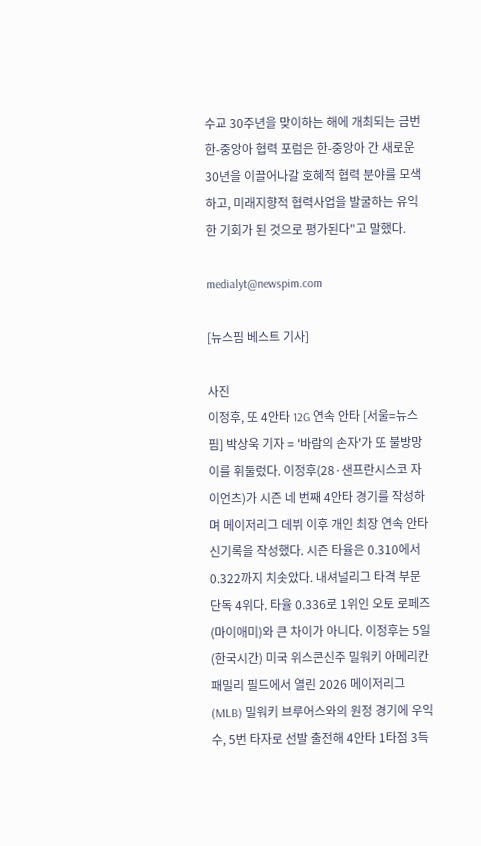수교 30주년을 맞이하는 해에 개최되는 금번 한-중앙아 협력 포럼은 한-중앙아 간 새로운 30년을 이끌어나갈 호혜적 협력 분야를 모색하고, 미래지향적 협력사업을 발굴하는 유익한 기회가 된 것으로 평가된다"고 말했다.

medialyt@newspim.com

[뉴스핌 베스트 기사]

사진
이정후, 또 4안타 12G 연속 안타 [서울=뉴스핌] 박상욱 기자 = '바람의 손자'가 또 불방망이를 휘둘렀다. 이정후(28·샌프란시스코 자이언츠)가 시즌 네 번째 4안타 경기를 작성하며 메이저리그 데뷔 이후 개인 최장 연속 안타 신기록을 작성했다. 시즌 타율은 0.310에서 0.322까지 치솟았다. 내셔널리그 타격 부문 단독 4위다. 타율 0.336로 1위인 오토 로페즈(마이애미)와 큰 차이가 아니다. 이정후는 5일(한국시간) 미국 위스콘신주 밀워키 아메리칸 패밀리 필드에서 열린 2026 메이저리그(MLB) 밀워키 브루어스와의 원정 경기에 우익수, 5번 타자로 선발 출전해 4안타 1타점 3득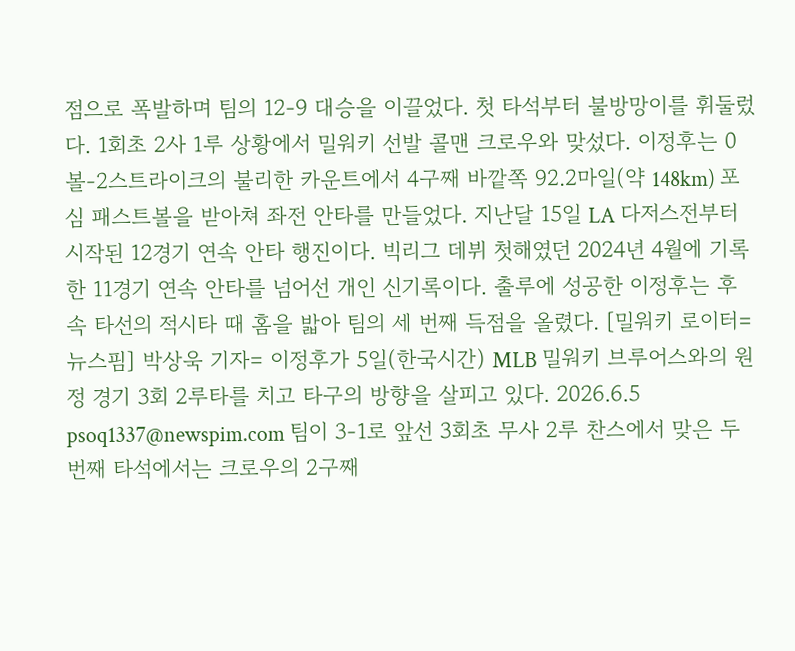점으로 폭발하며 팀의 12-9 대승을 이끌었다. 첫 타석부터 불방망이를 휘둘렀다. 1회초 2사 1루 상황에서 밀워키 선발 콜맨 크로우와 맞섰다. 이정후는 0볼-2스트라이크의 불리한 카운트에서 4구째 바깥쪽 92.2마일(약 148km) 포심 패스트볼을 받아쳐 좌전 안타를 만들었다. 지난달 15일 LA 다저스전부터 시작된 12경기 연속 안타 행진이다. 빅리그 데뷔 첫해였던 2024년 4월에 기록한 11경기 연속 안타를 넘어선 개인 신기록이다. 출루에 성공한 이정후는 후속 타선의 적시타 때 홈을 밟아 팀의 세 번째 득점을 올렸다. [밀워키 로이터=뉴스핌] 박상욱 기자= 이정후가 5일(한국시간) MLB 밀워키 브루어스와의 원정 경기 3회 2루타를 치고 타구의 방향을 살피고 있다. 2026.6.5 psoq1337@newspim.com 팀이 3-1로 앞선 3회초 무사 2루 찬스에서 맞은 두 번째 타석에서는 크로우의 2구째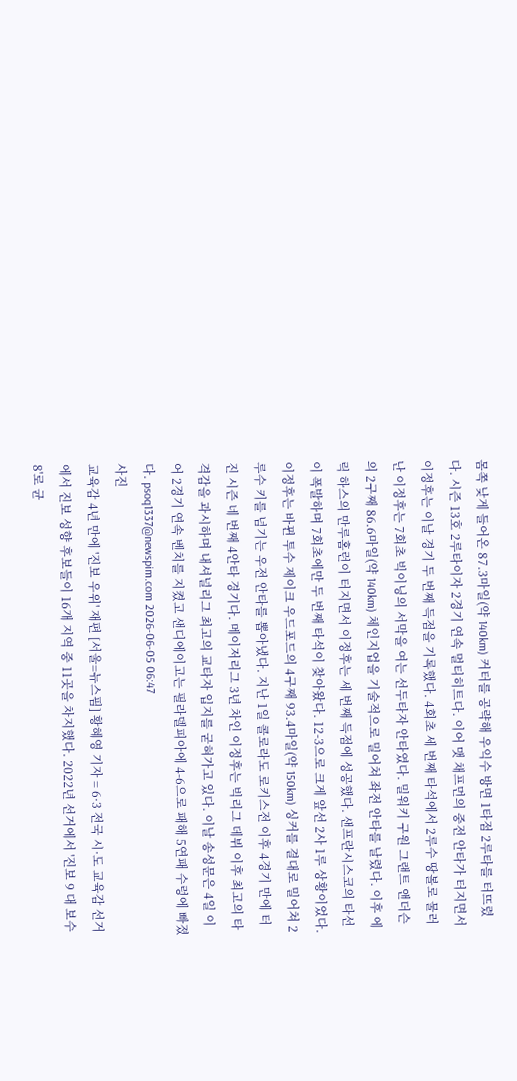몸쪽 낮게 들어온 87.3마일(약 140km) 커터를 공략해 우익수 방면 1타점 2루타를 터뜨렸다. 시즌 13호 2루타이자 2경기 연속 멀티히트다. 이어 맷 채프먼의 중전 안타가 터지면서 이정후는 이날 경기 두 번째 득점을 기록했다. 4회초 세 번째 타석에서 2루수 땅볼로 물러난 이정후는 7회초 빅이닝의 서막을 여는 선두타자 안타였다. 밀워키 구원 그랜트 앤더슨의 2구째 86.6마일(약 140km) 체인지업을 기술적으로 밀어쳐 좌전 안타를 날렸다. 이후 에릭 하스의 만루홈런이 터지면서 이정후는 세 번째 득점에 성공했다. 샌프란시스코의 타선이 폭발하며 7회초에만 두 번째 타석이 찾아왔다. 12-3으로 크게 앞선 2사 1루 상황이었다. 이정후는 바뀐 투수 제이크 우드포드의 4구째 93.4마일(약 150km) 싱커를 결대로 밀어쳐 2루수 키를 넘기는 우전 안타를 뽑아냈다. 지난 1일 콜로라도 로키스전 이후 4경기 만에 터진 시즌 네 번째 4안타 경기다. 메이저리그 3년 차인 이정후는 빅리그 데뷔 이후 최고의 타격감을 과시하며 내셔널리그 최고의 교타자 입지를 굳혀가고 있다. 이날 송성문은 4일 이어 2경기 연속 벤치를 지켰고 샌디에이고는 필라델피아에 4-6으로 패해 5연패 수렁에 빠졌다. psoq1337@newspim.com 2026-06-05 06:47
사진
교육감 4년 만에 '진보 우위' 재편 [서울=뉴스핌] 황혜영 기자 = 6·3 전국 시·도 교육감 선거에서 진보 성향 후보들이 16개 지역 중 11곳을 차지했다. 2022년 선거에서 '진보 9 대 보수 8'로 균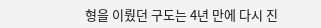형을 이뤘던 구도는 4년 만에 다시 진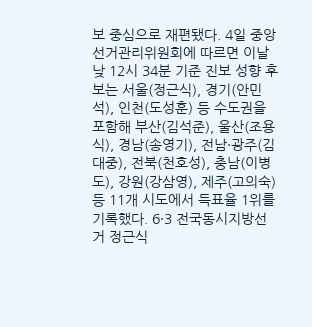보 중심으로 재편됐다. 4일 중앙선거관리위원회에 따르면 이날 낮 12시 34분 기준 진보 성향 후보는 서울(정근식), 경기(안민석), 인천(도성훈) 등 수도권을 포함해 부산(김석준), 울산(조용식), 경남(송영기), 전남·광주(김대중), 전북(천호성), 충남(이병도), 강원(강삼영), 제주(고의숙) 등 11개 시도에서 득표율 1위를 기록했다. 6·3 전국동시지방선거 정근식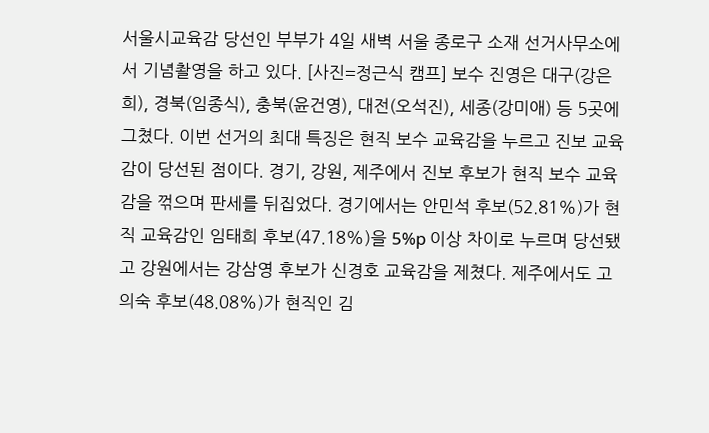서울시교육감 당선인 부부가 4일 새벽 서울 종로구 소재 선거사무소에서 기념촬영을 하고 있다. [사진=정근식 캠프] 보수 진영은 대구(강은희), 경북(임종식), 충북(윤건영), 대전(오석진), 세종(강미애) 등 5곳에 그쳤다. 이번 선거의 최대 특징은 현직 보수 교육감을 누르고 진보 교육감이 당선된 점이다. 경기, 강원, 제주에서 진보 후보가 현직 보수 교육감을 꺾으며 판세를 뒤집었다. 경기에서는 안민석 후보(52.81%)가 현직 교육감인 임태희 후보(47.18%)을 5%p 이상 차이로 누르며 당선됐고 강원에서는 강삼영 후보가 신경호 교육감을 제쳤다. 제주에서도 고의숙 후보(48.08%)가 현직인 김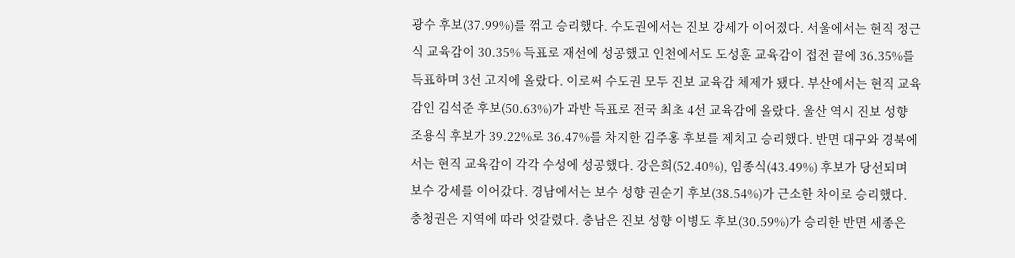광수 후보(37.99%)를 꺾고 승리했다. 수도권에서는 진보 강세가 이어졌다. 서울에서는 현직 정근식 교육감이 30.35% 득표로 재선에 성공했고 인천에서도 도성훈 교육감이 접전 끝에 36.35%를 득표하며 3선 고지에 올랐다. 이로써 수도권 모두 진보 교육감 체제가 됐다. 부산에서는 현직 교육감인 김석준 후보(50.63%)가 과반 득표로 전국 최초 4선 교육감에 올랐다. 울산 역시 진보 성향 조용식 후보가 39.22%로 36.47%를 차지한 김주홍 후보를 제치고 승리했다. 반면 대구와 경북에서는 현직 교육감이 각각 수성에 성공했다. 강은희(52.40%), 임종식(43.49%) 후보가 당선되며 보수 강세를 이어갔다. 경남에서는 보수 성향 권순기 후보(38.54%)가 근소한 차이로 승리했다. 충청권은 지역에 따라 엇갈렸다. 충남은 진보 성향 이병도 후보(30.59%)가 승리한 반면 세종은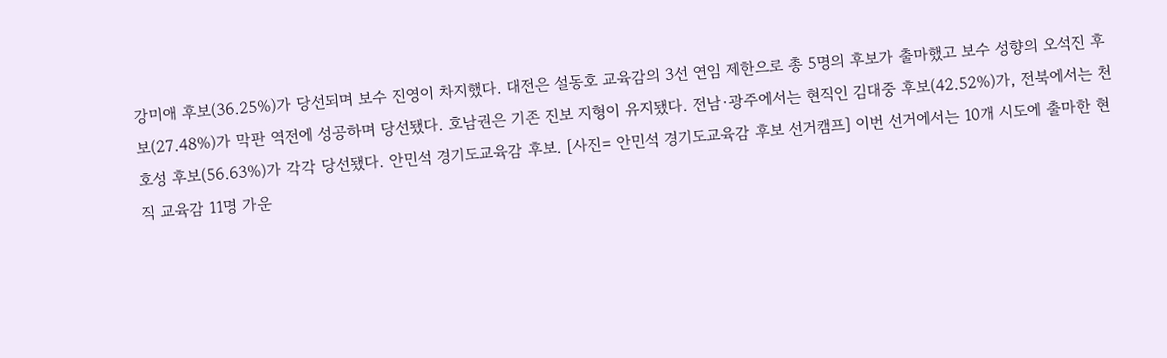강미애 후보(36.25%)가 당선되며 보수 진영이 차지했다. 대전은 설동호 교육감의 3선 연임 제한으로 총 5명의 후보가 출마했고 보수 성향의 오석진 후보(27.48%)가 막판 역전에 성공하며 당선됐다. 호남권은 기존 진보 지형이 유지됐다. 전남·광주에서는 현직인 김대중 후보(42.52%)가, 전북에서는 천호성 후보(56.63%)가 각각 당선됐다. 안민석 경기도교육감 후보. [사진= 안민석 경기도교육감 후보 선거캠프] 이번 선거에서는 10개 시도에 출마한 현직 교육감 11명 가운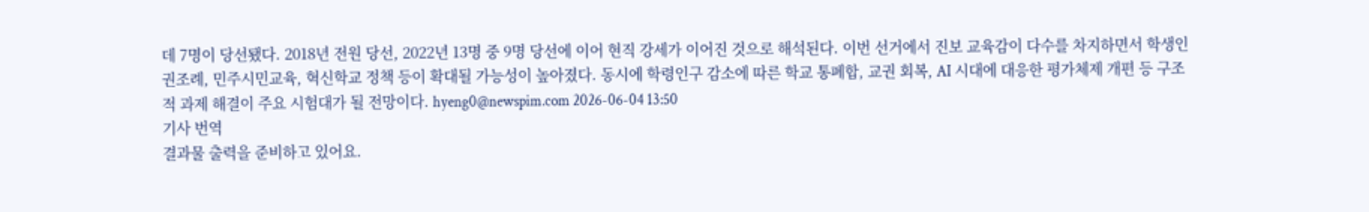데 7명이 당선됐다. 2018년 전원 당선, 2022년 13명 중 9명 당선에 이어 현직 강세가 이어진 것으로 해석된다. 이번 선거에서 진보 교육감이 다수를 차지하면서 학생인권조례, 민주시민교육, 혁신학교 정책 등이 확대될 가능성이 높아졌다. 동시에 학령인구 감소에 따른 학교 통폐합, 교권 회복, AI 시대에 대응한 평가체제 개편 등 구조적 과제 해결이 주요 시험대가 될 전망이다. hyeng0@newspim.com 2026-06-04 13:50
기사 번역
결과물 출력을 준비하고 있어요.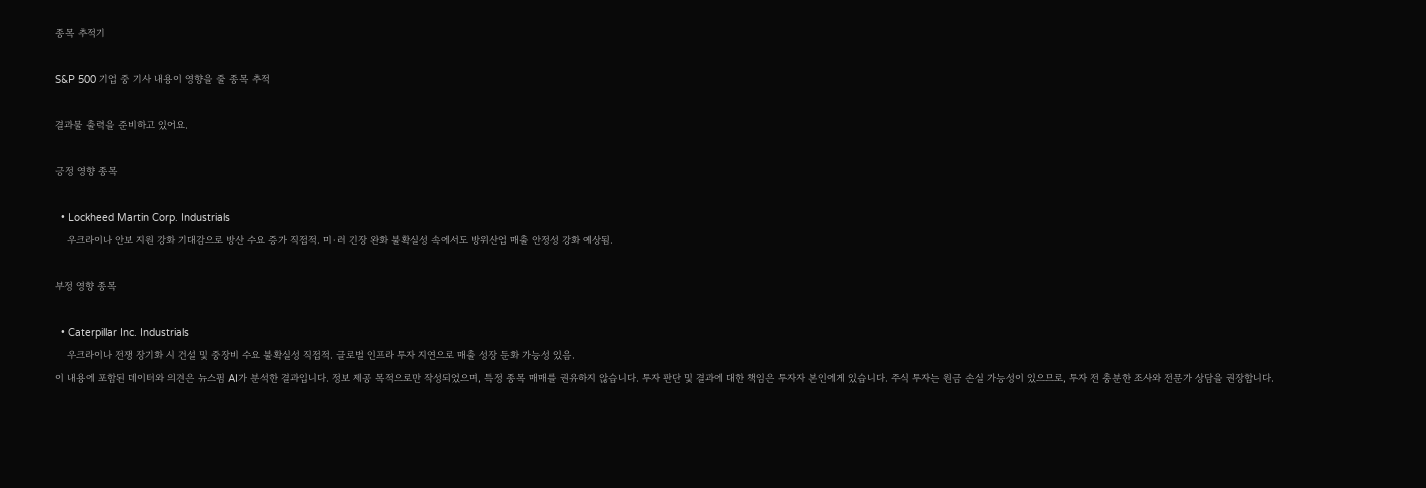종목 추적기

S&P 500 기업 중 기사 내용이 영향을 줄 종목 추적

결과물 출력을 준비하고 있어요.

긍정 영향 종목

  • Lockheed Martin Corp. Industrials
    우크라이나 안보 지원 강화 기대감으로 방산 수요 증가 직접적. 미·러 긴장 완화 불확실성 속에서도 방위산업 매출 안정성 강화 예상됨.

부정 영향 종목

  • Caterpillar Inc. Industrials
    우크라이나 전쟁 장기화 시 건설 및 중장비 수요 불확실성 직접적. 글로벌 인프라 투자 지연으로 매출 성장 둔화 가능성 있음.
이 내용에 포함된 데이터와 의견은 뉴스핌 AI가 분석한 결과입니다. 정보 제공 목적으로만 작성되었으며, 특정 종목 매매를 권유하지 않습니다. 투자 판단 및 결과에 대한 책임은 투자자 본인에게 있습니다. 주식 투자는 원금 손실 가능성이 있으므로, 투자 전 충분한 조사와 전문가 상담을 권장합니다.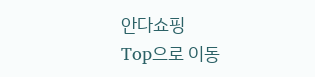안다쇼핑
Top으로 이동